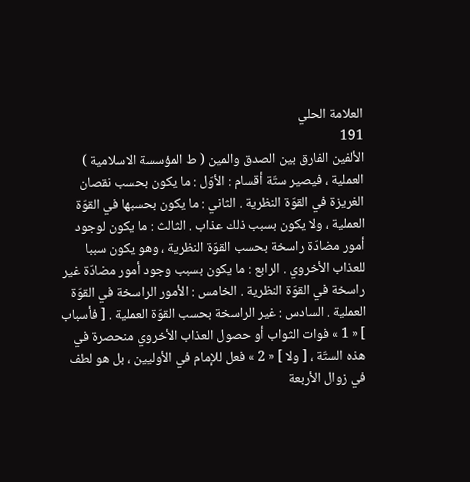العلامة الحلي
191
الألفين الفارق بين الصدق والمين ( ط المؤسسة الاسلامية )
العملية ، فيصير ستّة أقسام : الأوّل : ما يكون بحسب نقصان الغريزة في القوّة النظرية . الثاني : ما يكون بحسبها في القوّة العملية ، ولا يكون بسبب ذلك عذاب . الثالث : ما يكون لوجود أمور مضادّة راسخة بحسب القوّة النظرية ، وهو يكون سببا للعذاب الأخروي . الرابع : ما يكون بسبب وجود أمور مضادّة غير راسخة في القوّة النظرية . الخامس : الأمور الراسخة في القوّة العملية . السادس : غير الراسخة بحسب القوّة العملية . [ فأسباب ] « 1 » فوات الثواب أو حصول العذاب الأخروي منحصرة في هذه الستّة ، [ ولا ] « 2 » فعل للإمام في الأوليين ، بل هو لطف في زوال الأربعة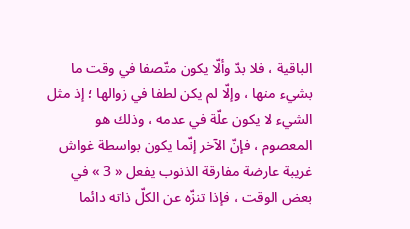الباقية ، فلا بدّ وألّا يكون متّصفا في وقت ما بشيء منها ، وإلّا لم يكن لطفا في زوالها ؛ إذ مثل الشيء لا يكون علّة في عدمه ، وذلك هو المعصوم ، فإنّ الآخر إنّما يكون بواسطة غواش غريبة عارضة مفارقة الذنوب يفعل « 3 » في بعض الوقت ، فإذا تنزّه عن الكلّ ذاته دائما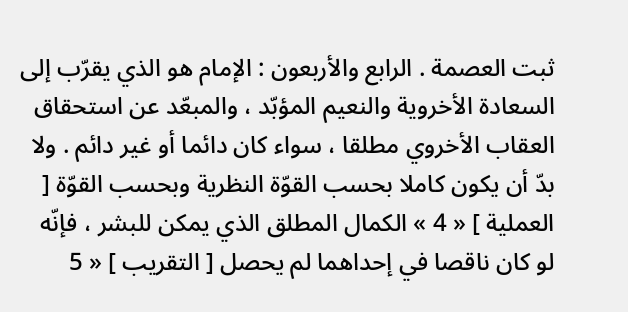ثبت العصمة . الرابع والأربعون : الإمام هو الذي يقرّب إلى السعادة الأخروية والنعيم المؤبّد ، والمبعّد عن استحقاق العقاب الأخروي مطلقا ، سواء كان دائما أو غير دائم . ولا بدّ أن يكون كاملا بحسب القوّة النظرية وبحسب القوّة [ العملية ] « 4 » الكمال المطلق الذي يمكن للبشر ، فإنّه لو كان ناقصا في إحداهما لم يحصل [ التقريب ] « 5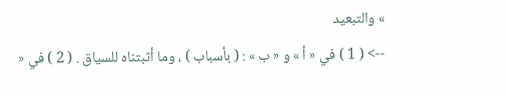» والتبعيد
--> ( 1 ) في « أ » و « ب » : ( بأسباب ) ، وما أثبتناه للسياق . ( 2 ) في «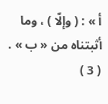أ » : ( وإلّا ) ، وما أثبتناه من « ب » . ( 3 )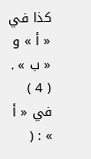كذا في « أ » و « ب » . ( 4 ) في « أ » : (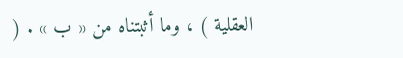العقلية ) ، وما أثبتناه من « ب » . (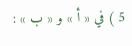5 ) في « أ » و « ب » :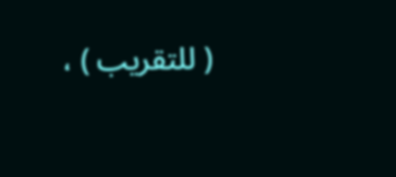( للتقريب ) ،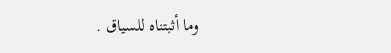وما أثبتناه للسياق .